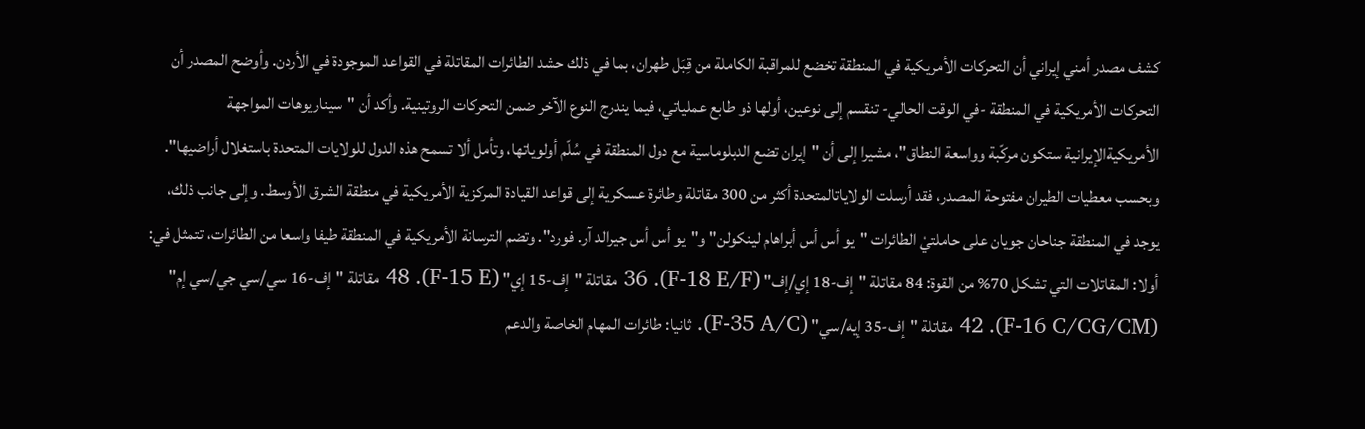كشف مصدر أمني إيراني أن التحركات الأمريكية في المنطقة تخضع للمراقبة الكاملة من قِبَل طهران، بما في ذلك حشد الطائرات المقاتلة في القواعد الموجودة في الأردن. وأوضح المصدر أن التحركات الأمريكية في المنطقة -في الوقت الحالي- تنقسم إلى نوعين، أولها ذو طابع عملياتي، فيما يندرج النوع الآخر ضمن التحركات الروتينية. وأكد أن "سيناريوهات المواجهة الأمريكيةالإيرانية ستكون مركّبة وواسعة النطاق"، مشيرا إلى أن "إيران تضع الدبلوماسية مع دول المنطقة في سُلّم أولوياتها، وتأمل ألا تسمح هذه الدول للولايات المتحدة باستغلال أراضيها". وبحسب معطيات الطيران مفتوحة المصدر، فقد أرسلت الولاياتالمتحدة أكثر من 300 مقاتلة وطائرة عسكرية إلى قواعد القيادة المركزية الأمريكية في منطقة الشرق الأوسط. وإلى جانب ذلك، يوجد في المنطقة جناحان جويان على حاملتيْ الطائرات "يو أس أس أبراهام لينكولن" و"يو أس أس جيرالد آر. فورد". وتضم الترسانة الأمريكية في المنطقة طيفا واسعا من الطائرات، تتمثل في: أولا: المقاتلات التي تشكل 70% من القوة: 84 مقاتلة "إف-18 إي/إف" (F-18 E/F). 36 مقاتلة "إف-15 إي" (F-15 E). 48 مقاتلة "إف-16 سي/سي جي/سي إم" (F-16 C/CG/CM). 42 مقاتلة "إف-35 إيه/سي" (F-35 A/C). ثانيا: طائرات المهام الخاصة والدعم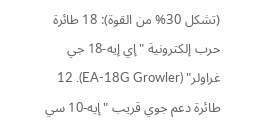(تشكل 30% من القوة): 18 طائرة حرب إلكترونية "إي إيه-18 جي غراولر" (EA-18G Growler). 12 طائرة دعم جوي قريب "إيه-10 سي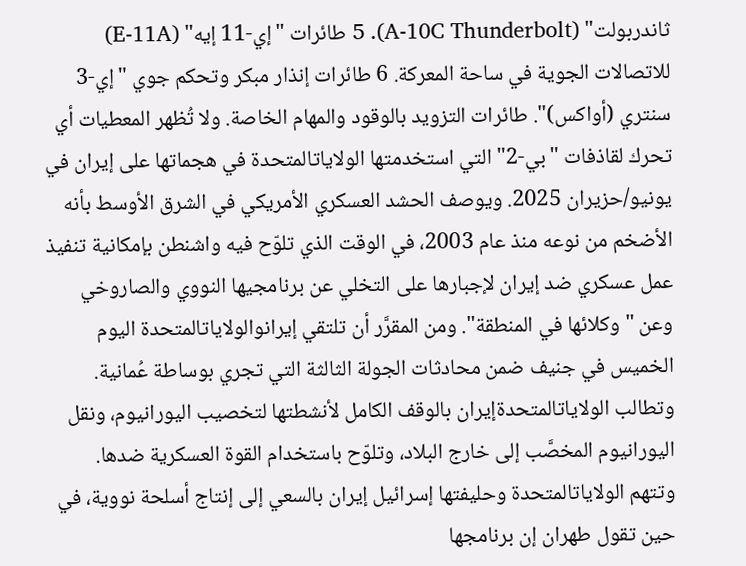ثاندربولت" (A-10C Thunderbolt). 5 طائرات "إي-11 إيه" (E-11A) للاتصالات الجوية في ساحة المعركة. 6 طائرات إنذار مبكر وتحكم جوي "إي-3 سنتري (أواكس)". طائرات التزويد بالوقود والمهام الخاصة. ولا تُظهر المعطيات أي تحرك لقاذفات "بي-2" التي استخدمتها الولاياتالمتحدة في هجماتها على إيران في يونيو/حزيران 2025. ويوصف الحشد العسكري الأمريكي في الشرق الأوسط بأنه الأضخم من نوعه منذ عام 2003، في الوقت الذي تلوّح فيه واشنطن بإمكانية تنفيذ عمل عسكري ضد إيران لإجبارها على التخلي عن برنامجيها النووي والصاروخي وعن "وكلائها في المنطقة". ومن المقرَّر أن تلتقي إيرانوالولاياتالمتحدة اليوم الخميس في جنيف ضمن محادثات الجولة الثالثة التي تجري بوساطة عُمانية. وتطالب الولاياتالمتحدةإيران بالوقف الكامل لأنشطتها لتخصيب اليورانيوم، ونقل اليورانيوم المخصَّب إلى خارج البلاد، وتلوّح باستخدام القوة العسكرية ضدها. وتتهم الولاياتالمتحدة وحليفتها إسرائيل إيران بالسعي إلى إنتاج أسلحة نووية، في حين تقول طهران إن برنامجها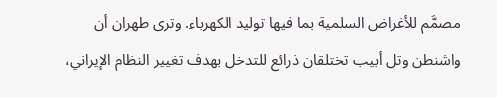مصمَّم للأغراض السلمية بما فيها توليد الكهرباء. وترى طهران أن واشنطن وتل أبيب تختلقان ذرائع للتدخل بهدف تغيير النظام الإيراني،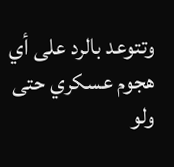وتتوعد بالرد على أي هجوم عسكري حتى ولو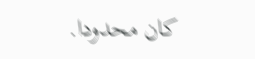كان محدودا.